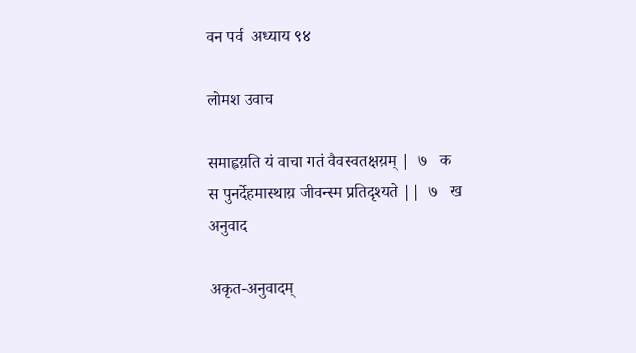वन पर्व  अध्याय ९४

लोमश उवाच

समाह्वय़ति यं वाचा गतं वैवस्वतक्षय़म् |  ७   क
स पुनर्देहमास्थाय़ जीवन्स्म प्रतिदृश्यते ||  ७   ख
अनुवाद

अकृत-अनुवादम्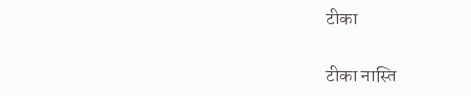टीका

टीका नास्ति